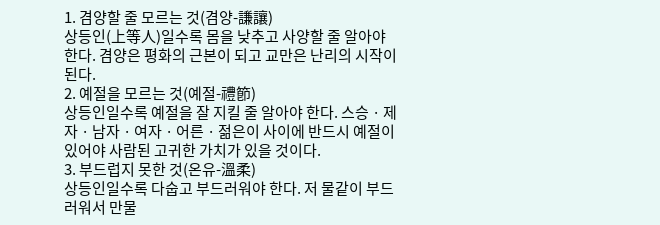1. 겸양할 줄 모르는 것(겸양-謙讓)
상등인(上等人)일수록 몸을 낮추고 사양할 줄 알아야 한다. 겸양은 평화의 근본이 되고 교만은 난리의 시작이 된다.
2. 예절을 모르는 것(예절-禮節)
상등인일수록 예절을 잘 지킬 줄 알아야 한다. 스승 · 제자 · 남자 · 여자 · 어른 · 젊은이 사이에 반드시 예절이 있어야 사람된 고귀한 가치가 있을 것이다.
3. 부드럽지 못한 것(온유-溫柔)
상등인일수록 다숩고 부드러워야 한다. 저 물같이 부드러워서 만물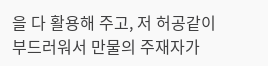을 다 활용해 주고, 저 허공같이 부드러워서 만물의 주재자가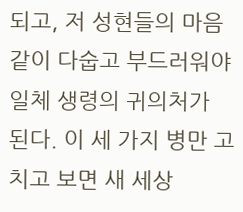되고, 저 성현들의 마음같이 다숩고 부드러워야 일체 생령의 귀의처가 된다. 이 세 가지 병만 고치고 보면 새 세상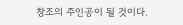창조의 주인공이 될 것이다.